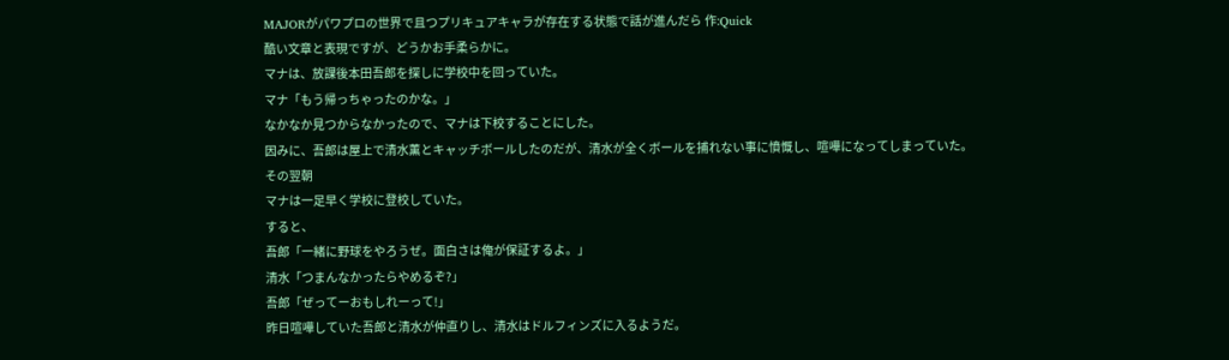MAJORがパワプロの世界で且つプリキュアキャラが存在する状態で話が進んだら 作:Quick
酷い文章と表現ですが、どうかお手柔らかに。
マナは、放課後本田吾郎を探しに学校中を回っていた。
マナ「もう帰っちゃったのかな。」
なかなか見つからなかったので、マナは下校することにした。
因みに、吾郎は屋上で清水薫とキャッチボールしたのだが、清水が全くボールを捕れない事に憤慨し、喧嘩になってしまっていた。
その翌朝
マナは一足早く学校に登校していた。
すると、
吾郎「一緒に野球をやろうぜ。面白さは俺が保証するよ。」
清水「つまんなかったらやめるぞ?」
吾郎「ぜってーおもしれーって!」
昨日喧嘩していた吾郎と清水が仲直りし、清水はドルフィンズに入るようだ。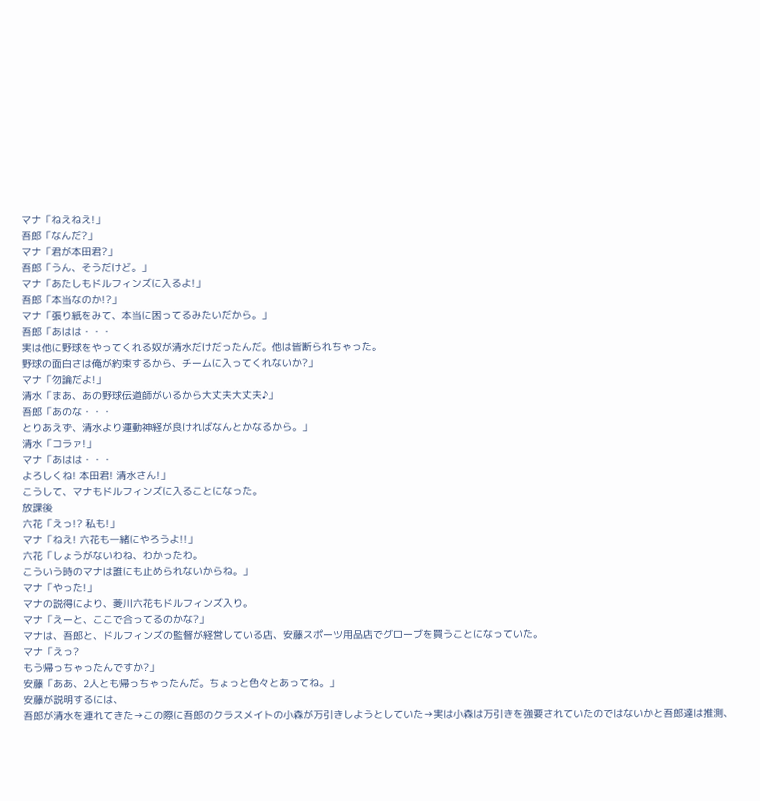マナ「ねえねえ!」
吾郎「なんだ?」
マナ「君が本田君?」
吾郎「うん、そうだけど。」
マナ「あたしもドルフィンズに入るよ!」
吾郎「本当なのか!?」
マナ「張り紙をみて、本当に困ってるみたいだから。」
吾郎「あはは・・・
実は他に野球をやってくれる奴が清水だけだったんだ。他は皆断られちゃった。
野球の面白さは俺が約束するから、チームに入ってくれないか?」
マナ「勿論だよ!」
清水「まあ、あの野球伝道師がいるから大丈夫大丈夫♪」
吾郎「あのな・・・
とりあえず、清水より運動神経が良ければなんとかなるから。」
清水「コラァ!」
マナ「あはは・・・
よろしくね! 本田君! 清水さん!」
こうして、マナもドルフィンズに入ることになった。
放課後
六花「えっ!? 私も!」
マナ「ねえ! 六花も一緒にやろうよ!!」
六花「しょうがないわね、わかったわ。
こういう時のマナは誰にも止められないからね。」
マナ「やった!」
マナの説得により、菱川六花もドルフィンズ入り。
マナ「えーと、ここで合ってるのかな?」
マナは、吾郎と、ドルフィンズの監督が経営している店、安藤スポーツ用品店でグローブを買うことになっていた。
マナ「えっ?
もう帰っちゃったんですか?」
安藤「ああ、2人とも帰っちゃったんだ。ちょっと色々とあってね。」
安藤が説明するには、
吾郎が清水を連れてきた→この際に吾郎のクラスメイトの小森が万引きしようとしていた→実は小森は万引きを強要されていたのではないかと吾郎達は推測、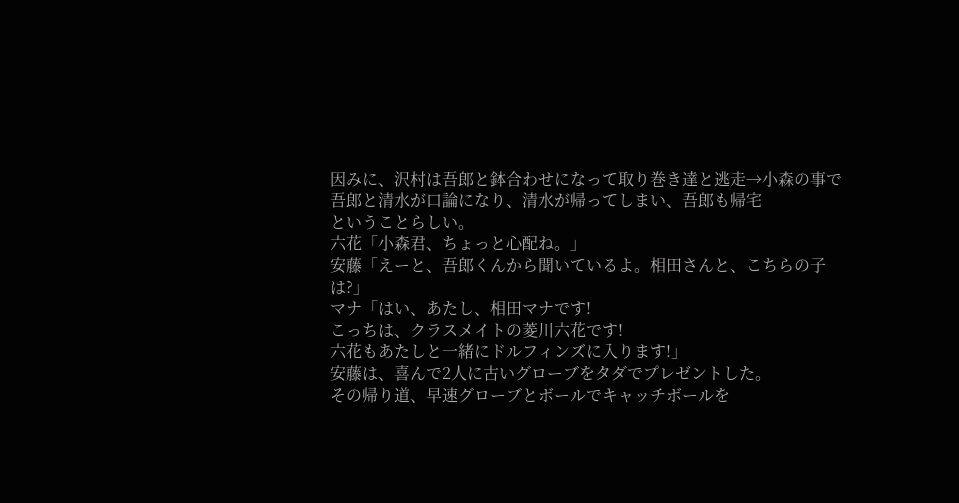因みに、沢村は吾郎と鉢合わせになって取り巻き達と逃走→小森の事で吾郎と清水が口論になり、清水が帰ってしまい、吾郎も帰宅
ということらしい。
六花「小森君、ちょっと心配ね。」
安藤「えーと、吾郎くんから聞いているよ。相田さんと、こちらの子は?」
マナ「はい、あたし、相田マナです!
こっちは、クラスメイトの菱川六花です!
六花もあたしと一緒にドルフィンズに入ります!」
安藤は、喜んで2人に古いグローブをタダでプレゼントした。
その帰り道、早速グローブとボールでキャッチボールを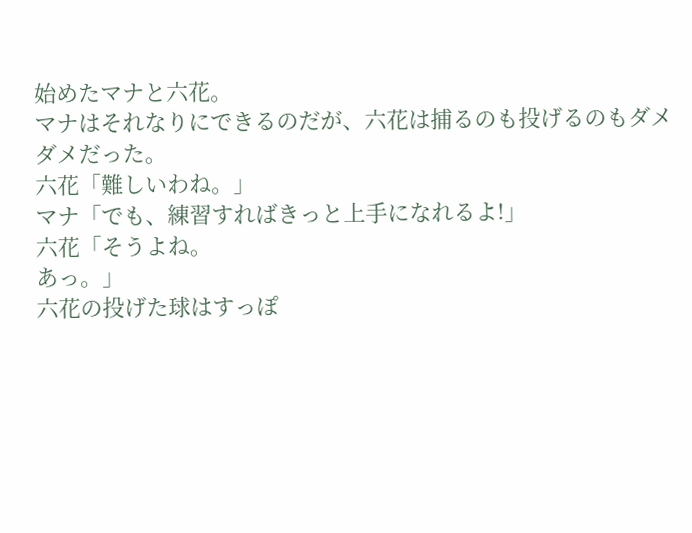始めたマナと六花。
マナはそれなりにできるのだが、六花は捕るのも投げるのもダメダメだった。
六花「難しいわね。」
マナ「でも、練習すればきっと上手になれるよ!」
六花「そうよね。
あっ。」
六花の投げた球はすっぽ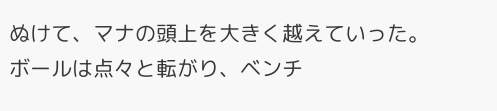ぬけて、マナの頭上を大きく越えていった。
ボールは点々と転がり、ベンチ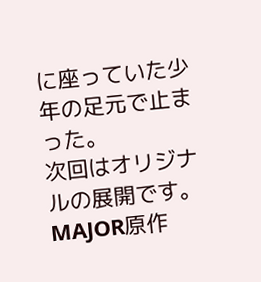に座っていた少年の足元で止まった。
次回はオリジナルの展開です。
MAJOR原作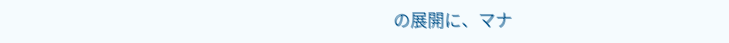の展開に、マナ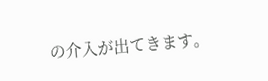の介入が出てきます。